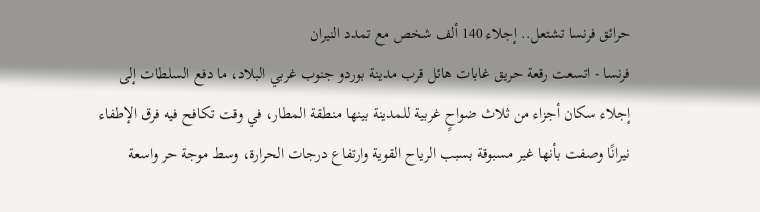حرائق فرنسا تشتعل.. إجلاء 140 ألف شخص مع تمدد النيران
فرنسا - اتسعت رقعة حريق غابات هائل قرب مدينة بوردو جنوب غربي البلاد، ما دفع السلطات إلى إجلاء سكان أجزاء من ثلاث ضواحٍ غربية للمدينة بينها منطقة المطار، في وقت تكافح فيه فرق الإطفاء نيرانًا وصفت بأنها غير مسبوقة بسبب الرياح القوية وارتفاع درجات الحرارة، وسط موجة حر واسعة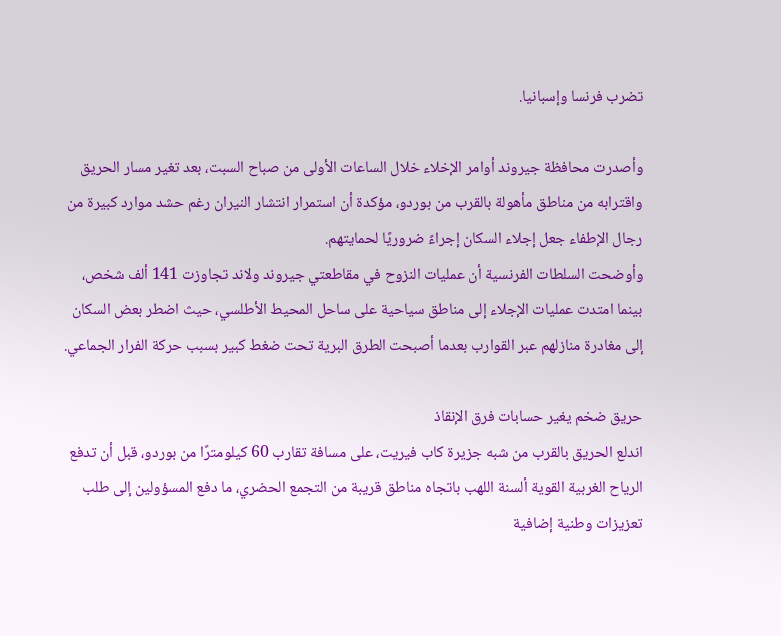تضرب فرنسا وإسبانيا.

وأصدرت محافظة جيروند أوامر الإخلاء خلال الساعات الأولى من صباح السبت، بعد تغير مسار الحريق واقترابه من مناطق مأهولة بالقرب من بوردو، مؤكدة أن استمرار انتشار النيران رغم حشد موارد كبيرة من رجال الإطفاء جعل إجلاء السكان إجراءً ضروريًا لحمايتهم.
وأوضحت السلطات الفرنسية أن عمليات النزوح في مقاطعتي جيروند ولاند تجاوزت 141 ألف شخص، بينما امتدت عمليات الإجلاء إلى مناطق سياحية على ساحل المحيط الأطلسي، حيث اضطر بعض السكان إلى مغادرة منازلهم عبر القوارب بعدما أصبحت الطرق البرية تحت ضغط كبير بسبب حركة الفرار الجماعي.

حريق ضخم يغير حسابات فرق الإنقاذ
اندلع الحريق بالقرب من شبه جزيرة كاب فيريت، على مسافة تقارب 60 كيلومترًا من بوردو، قبل أن تدفع الرياح الغربية القوية ألسنة اللهب باتجاه مناطق قريبة من التجمع الحضري، ما دفع المسؤولين إلى طلب تعزيزات وطنية إضافية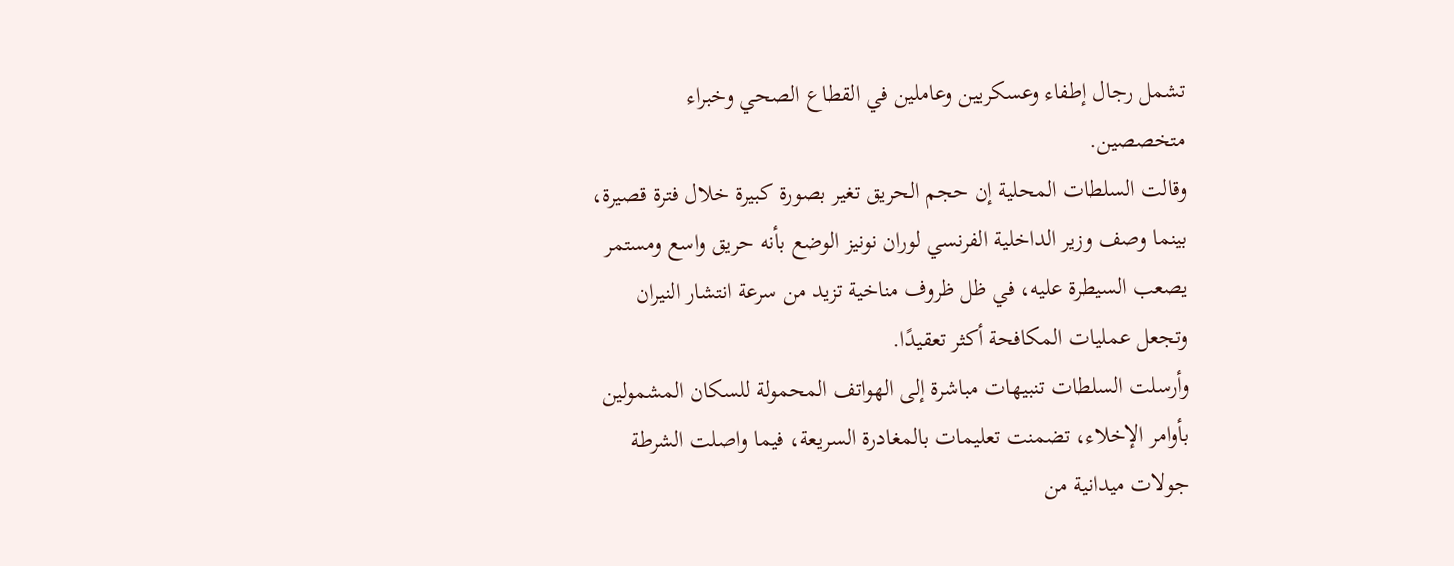تشمل رجال إطفاء وعسكريين وعاملين في القطاع الصحي وخبراء متخصصين.
وقالت السلطات المحلية إن حجم الحريق تغير بصورة كبيرة خلال فترة قصيرة، بينما وصف وزير الداخلية الفرنسي لوران نونيز الوضع بأنه حريق واسع ومستمر يصعب السيطرة عليه، في ظل ظروف مناخية تزيد من سرعة انتشار النيران وتجعل عمليات المكافحة أكثر تعقيدًا.
وأرسلت السلطات تنبيهات مباشرة إلى الهواتف المحمولة للسكان المشمولين بأوامر الإخلاء، تضمنت تعليمات بالمغادرة السريعة، فيما واصلت الشرطة جولات ميدانية من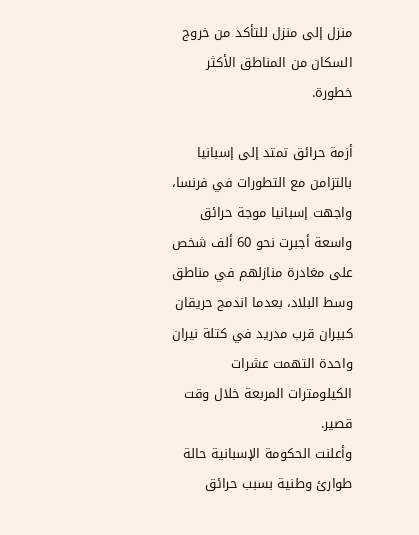منزل إلى منزل للتأكد من خروج السكان من المناطق الأكثر خطورة.

أزمة حرائق تمتد إلى إسبانيا
بالتزامن مع التطورات في فرنسا، واجهت إسبانيا موجة حرائق واسعة أجبرت نحو 60 ألف شخص على مغادرة منازلهم في مناطق وسط البلاد، بعدما اندمج حريقان كبيران قرب مدريد في كتلة نيران واحدة التهمت عشرات الكيلومترات المربعة خلال وقت قصير.
وأعلنت الحكومة الإسبانية حالة طوارئ وطنية بسبب حرائق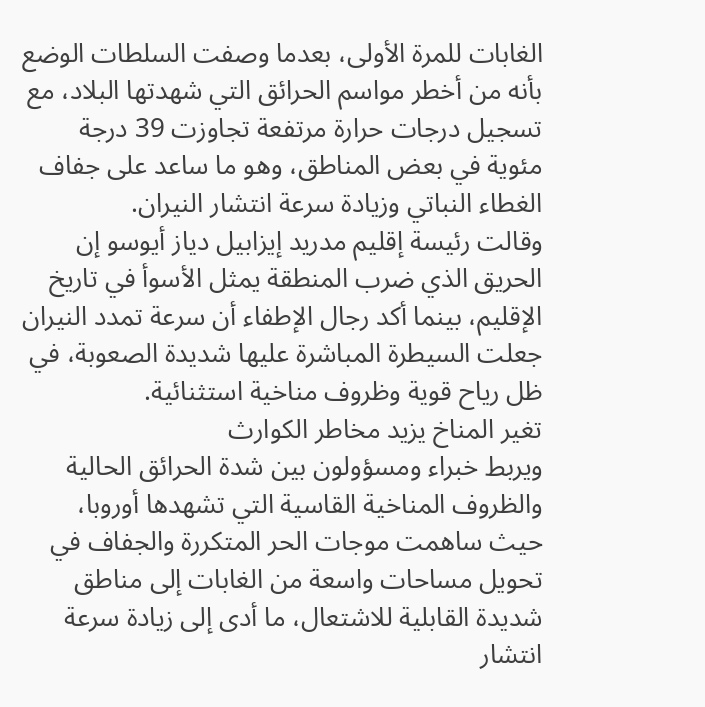الغابات للمرة الأولى، بعدما وصفت السلطات الوضع بأنه من أخطر مواسم الحرائق التي شهدتها البلاد، مع تسجيل درجات حرارة مرتفعة تجاوزت 39 درجة مئوية في بعض المناطق، وهو ما ساعد على جفاف الغطاء النباتي وزيادة سرعة انتشار النيران.
وقالت رئيسة إقليم مدريد إيزابيل دياز أيوسو إن الحريق الذي ضرب المنطقة يمثل الأسوأ في تاريخ الإقليم، بينما أكد رجال الإطفاء أن سرعة تمدد النيران جعلت السيطرة المباشرة عليها شديدة الصعوبة، في ظل رياح قوية وظروف مناخية استثنائية.
تغير المناخ يزيد مخاطر الكوارث
ويربط خبراء ومسؤولون بين شدة الحرائق الحالية والظروف المناخية القاسية التي تشهدها أوروبا، حيث ساهمت موجات الحر المتكررة والجفاف في تحويل مساحات واسعة من الغابات إلى مناطق شديدة القابلية للاشتعال، ما أدى إلى زيادة سرعة انتشار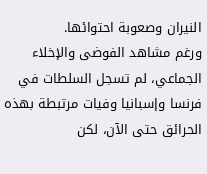النيران وصعوبة احتوائها.
ورغم مشاهد الفوضى والإخلاء الجماعي، لم تسجل السلطات في فرنسا وإسبانيا وفيات مرتبطة بهذه الحرائق حتى الآن، لكن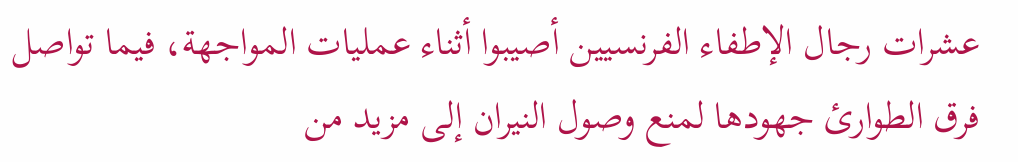عشرات رجال الإطفاء الفرنسيين أصيبوا أثناء عمليات المواجهة، فيما تواصل فرق الطوارئ جهودها لمنع وصول النيران إلى مزيد من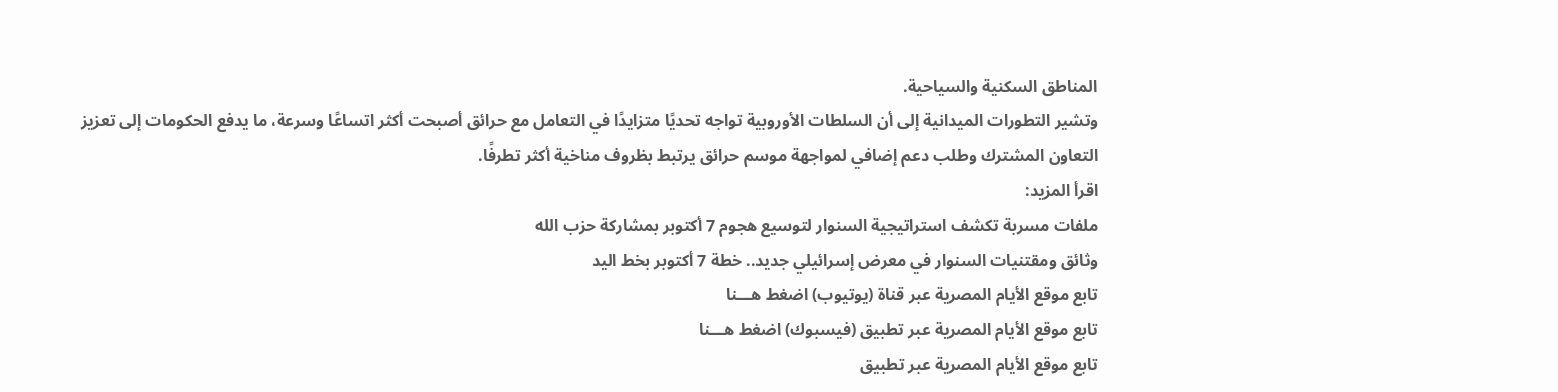المناطق السكنية والسياحية.
وتشير التطورات الميدانية إلى أن السلطات الأوروبية تواجه تحديًا متزايدًا في التعامل مع حرائق أصبحت أكثر اتساعًا وسرعة، ما يدفع الحكومات إلى تعزيز التعاون المشترك وطلب دعم إضافي لمواجهة موسم حرائق يرتبط بظروف مناخية أكثر تطرفًا.
اقرأ المزيد:
ملفات مسربة تكشف استراتيجية السنوار لتوسيع هجوم 7 أكتوبر بمشاركة حزب الله
وثائق ومقتنيات السنوار في معرض إسرائيلي جديد.. خطة 7 أكتوبر بخط اليد
تابع موقع الأيام المصرية عبر قناة (يوتيوب) اضغط هـــنا
تابع موقع الأيام المصرية عبر تطبيق (فيسبوك) اضغط هـــنا
تابع موقع الأيام المصرية عبر تطبيق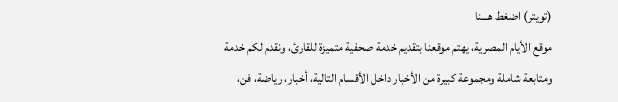(تويتر) اضغط هـــنا
موقع الأيام المصرية، يهتم موقعنا بتقديم خدمة صحفية متميزة للقارئ، ونقدم لكم خدمة ومتابعة شاملة ومجموعة كبيرة من الأخبار داخل الأقسام التالية، أخبار، رياضة، فن،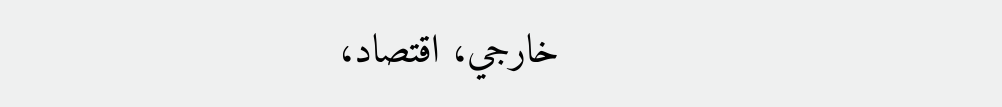خارجي، اقتصاد،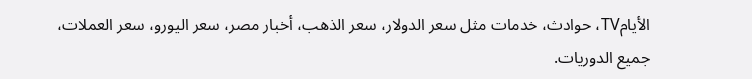الأيامTV، حوادث، خدمات مثل سعر الدولار، سعر الذهب، أخبار مصر، سعر اليورو، سعر العملات، جميع الدوريات.